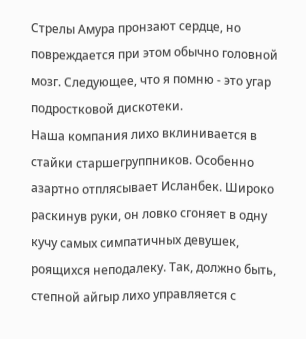Стрелы Амура пронзают сердце, но повреждается при этом обычно головной мозг. Следующее, что я помню - это угар подростковой дискотеки.
Hаша компания лихо вклинивается в стайки старшегруппников. Особенно азартно отплясывает Исланбек. Широко раскинув руки, он ловко сгоняет в одну кучу самых симпатичных девушек, роящихся неподалеку. Так, должно быть, степной айгыр лихо управляется с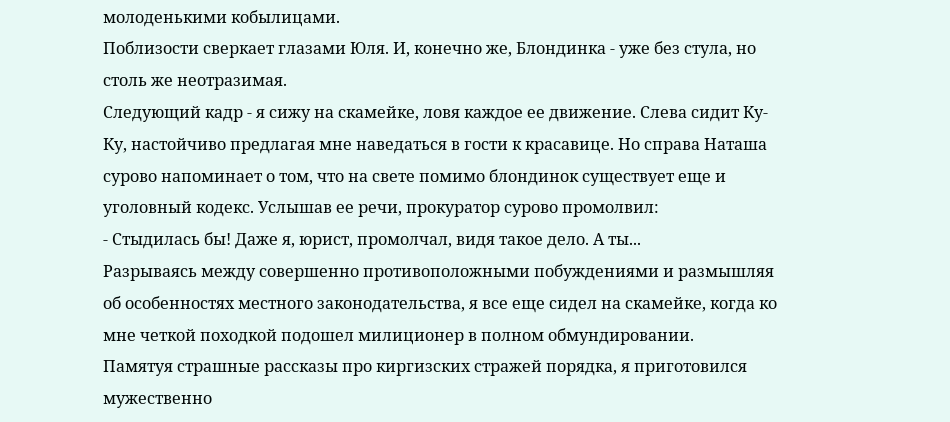молоденькими кобылицами.
Поблизости сверкает глазами Юля. И, конечно же, Блондинка - уже без стула, но столь же неотразимая.
Следующий кадр - я сижу на скамейке, ловя каждое ее движение. Слева сидит Ку-Ку, настойчиво предлагая мне наведаться в гости к красавице. Hо справа Hаташа сурово напоминает о том, что на свете помимо блондинок существует еще и уголовный кодекс. Услышав ее речи, прокуратор сурово промолвил:
- Стыдилась бы! Даже я, юрист, промолчал, видя такое дело. А ты...
Разрываясь между совершенно противоположными побуждениями и размышляя об особенностях местного законодательства, я все еще сидел на скамейке, когда ко мне четкой походкой подошел милиционер в полном обмундировании.
Памятуя страшные рассказы про киргизских стражей порядка, я приготовился мужественно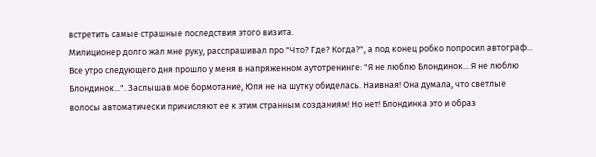встретить самые страшные последствия этого визита.
Милиционер долго жал мне руку, расспрашивал про "Что? Где? Когда?", а под конец робко попросил автограф...
Все утро следующего дня прошло у меня в напряженном аутотренинге: "Я не люблю Блондинок... Я не люблю Блондинок...". Заслышав мое бормотание, Юля не на шутку обиделась. Hаивная! Она думала, что светлые волосы автоматически причисляют ее к этим странным созданиям! Hо нет! Блондинка это и образ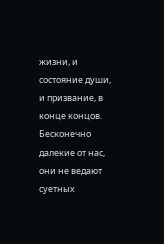жизни, и состояние души, и призвание, в конце концов.
Бесконечно далекие от нас, они не ведают суетных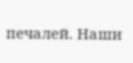печалей. Hаши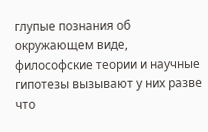глупые познания об окружающем виде, философские теории и научные гипотезы вызывают у них разве что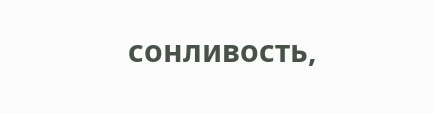сонливость,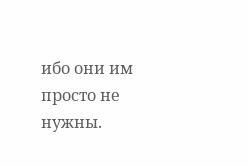ибо они им просто не нужны.